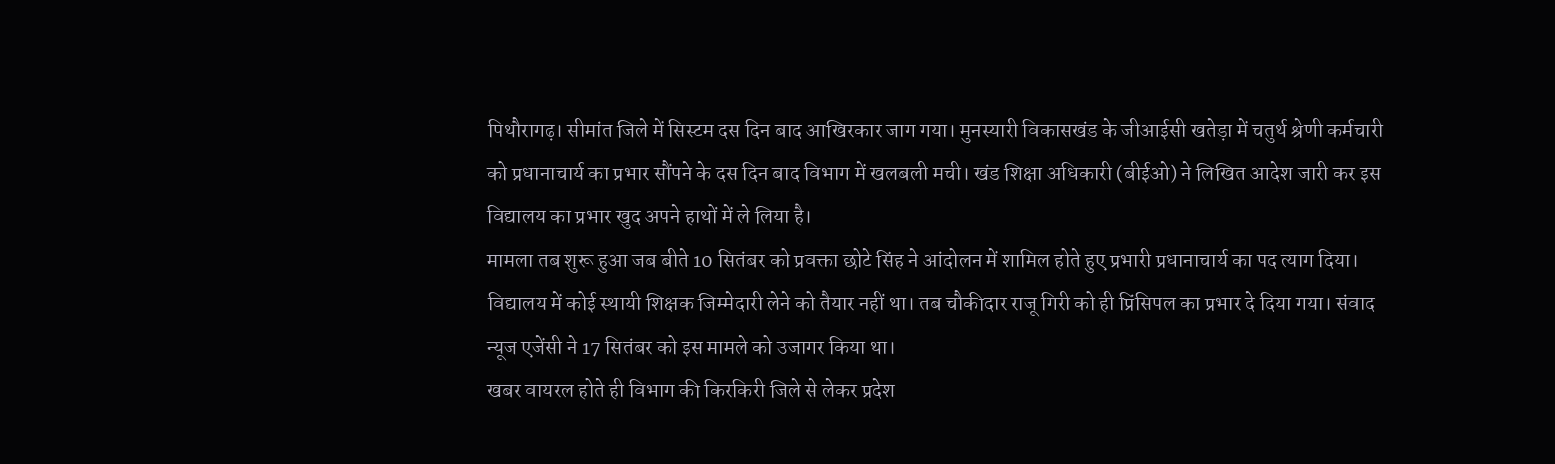पिथौरागढ़। सीमांत जिले में सिस्टम दस दिन बाद आखिरकार जाग गया। मुनस्यारी विकासखंड के जीआईसी खतेड़ा में चतुर्थ श्रेणी कर्मचारी को प्रधानाचार्य का प्रभार सौंपने के दस दिन बाद विभाग में खलबली मची। खंड शिक्षा अधिकारी (बीईओ) ने लिखित आदेश जारी कर इस विद्यालय का प्रभार खुद अपने हाथों में ले लिया है।
मामला तब शुरू हुआ जब बीते 10 सितंबर को प्रवक्ता छोटे सिंह ने आंदोलन में शामिल होते हुए प्रभारी प्रधानाचार्य का पद त्याग दिया। विद्यालय में कोई स्थायी शिक्षक जिम्मेदारी लेने को तैयार नहीं था। तब चौकीदार राजू गिरी को ही प्रिंसिपल का प्रभार दे दिया गया। संवाद न्यूज एजेंसी ने 17 सितंबर को इस मामले को उजागर किया था।
खबर वायरल होते ही विभाग की किरकिरी जिले से लेकर प्रदेश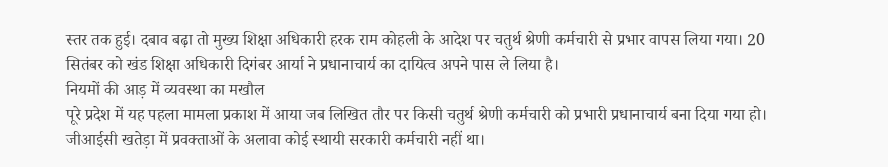स्तर तक हुई। दबाव बढ़ा तो मुख्य शिक्षा अधिकारी हरक राम कोहली के आदेश पर चतुर्थ श्रेणी कर्मचारी से प्रभार वापस लिया गया। 20 सितंबर को खंड शिक्षा अधिकारी दिगंबर आर्या ने प्रधानाचार्य का दायित्व अपने पास ले लिया है।
नियमों की आड़ में व्यवस्था का मखौल
पूरे प्रदेश में यह पहला मामला प्रकाश में आया जब लिखित तौर पर किसी चतुर्थ श्रेणी कर्मचारी को प्रभारी प्रधानाचार्य बना दिया गया हो। जीआईसी खतेड़ा में प्रवक्ताओं के अलावा कोई स्थायी सरकारी कर्मचारी नहीं था।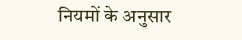नियमों के अनुसार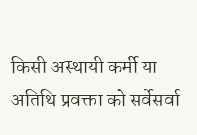किसी अस्थायी कर्मी या अतिथि प्रवक्ता को सर्वेसर्वा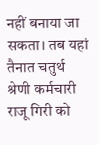नहीं बनाया जा सकता। तब यहां तैनात चतुर्थ श्रेणी कर्मचारी राजू गिरी को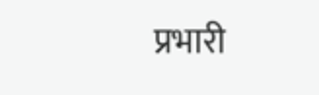प्रभारी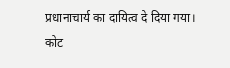प्रधानाचार्य का दायित्व दे दिया गया।
कोट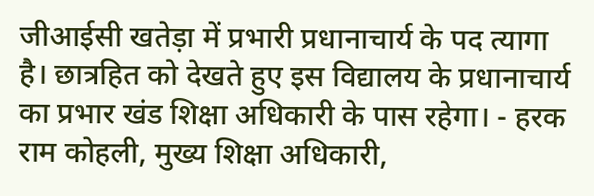जीआईसी खतेड़ा में प्रभारी प्रधानाचार्य के पद त्यागा है। छात्रहित को देखते हुए इस विद्यालय के प्रधानाचार्य का प्रभार खंड शिक्षा अधिकारी के पास रहेगा। - हरक राम कोहली, मुख्य शिक्षा अधिकारी,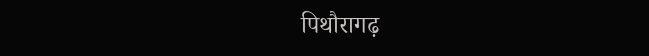पिथौरागढ़